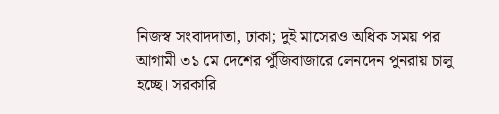নিজস্ব সংবাদদাতা, ঢাকা; দুই মাসেরও অধিক সময় পর আগামী ৩১ মে দেশের পুঁজিবাজারে লেনদেন পুনরায় চালু হচ্ছে। সরকারি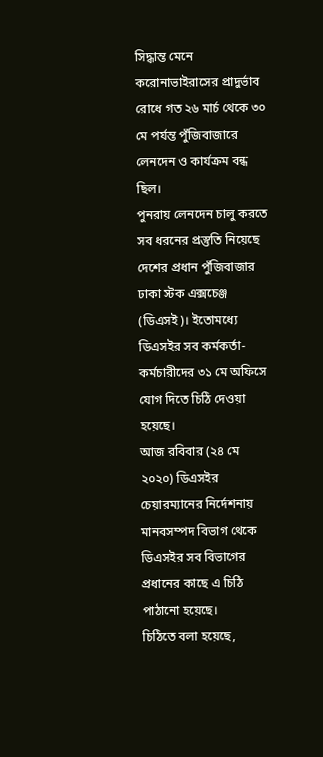সিদ্ধান্ত মেনে করোনাভাইরাসের প্রাদুর্ভাব রোধে গত ২৬ মার্চ থেকে ৩০ মে পর্যন্ত পুঁজিবাজারে লেনদেন ও কার্যক্রম বন্ধ ছিল।
পুনরায় লেনদেন চালু করতে সব ধরনের প্রস্তুতি নিয়েছে দেশের প্রধান পুঁজিবাজার ঢাকা স্টক এক্সচেঞ্জ (ডিএসই)। ইতোমধ্যে ডিএসইর সব কর্মকর্তা-কর্মচারীদের ৩১ মে অফিসে যোগ দিতে চিঠি দেওয়া হয়েছে।
আজ রবিবার (২৪ মে ২০২০) ডিএসইর চেয়ারম্যানের নির্দেশনায় মানবসম্পদ বিভাগ থেকে ডিএসইর সব বিভাগের প্রধানের কাছে এ চিঠি পাঠানো হয়েছে।
চিঠিতে বলা হয়েছে,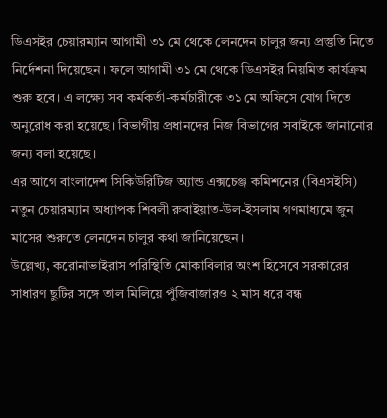ডিএসইর চেয়ারম্যান আগামী ৩১ মে থেকে লেনদেন চালুর জন্য প্রস্তুতি নিতে নির্দেশনা দিয়েছেন। ফলে আগামী ৩১ মে থেকে ডিএসইর নিয়মিত কার্যক্রম শুরু হবে। এ লক্ষ্যে সব কর্মকর্তা-কর্মচারীকে ৩১ মে অফিসে যোগ দিতে অনুরোধ করা হয়েছে। বিভাগীয় প্রধানদের নিজ বিভাগের সবাইকে জানানোর জন্য বলা হয়েছে।
এর আগে বাংলাদেশ সিকিউরিটিজ অ্যান্ড এক্সচেঞ্জ কমিশনের (বিএসইসি) নতুন চেয়ারম্যান অধ্যাপক শিবলী রুবাইয়াত-উল-ইসলাম গণমাধ্যমে জুন মাসের শুরুতে লেনদেন চালুর কথা জানিয়েছেন।
উল্লেখ্য, করোনাভাইরাস পরিস্থিতি মোকাবিলার অংশ হিসেবে সরকারের সাধারণ ছুটির সঙ্গে তাল মিলিয়ে পুঁজিবাজারও ২ মাস ধরে বন্ধ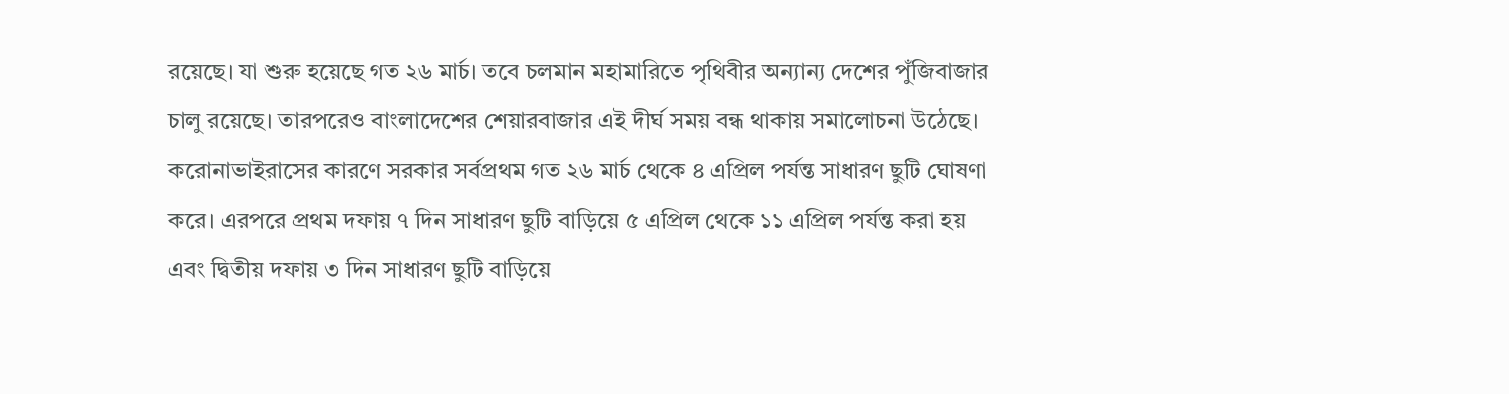রয়েছে। যা শুরু হয়েছে গত ২৬ মার্চ। তবে চলমান মহামারিতে পৃথিবীর অন্যান্য দেশের পুঁজিবাজার চালু রয়েছে। তারপরেও বাংলাদেশের শেয়ারবাজার এই দীর্ঘ সময় বন্ধ থাকায় সমালোচনা উঠেছে।
করোনাভাইরাসের কারণে সরকার সর্বপ্রথম গত ২৬ মার্চ থেকে ৪ এপ্রিল পর্যন্ত সাধারণ ছুটি ঘোষণা করে। এরপরে প্রথম দফায় ৭ দিন সাধারণ ছুটি বাড়িয়ে ৫ এপ্রিল থেকে ১১ এপ্রিল পর্যন্ত করা হয় এবং দ্বিতীয় দফায় ৩ দিন সাধারণ ছুটি বাড়িয়ে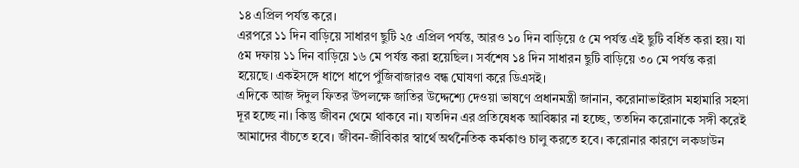১৪ এপ্রিল পর্যন্ত করে।
এরপরে ১১ দিন বাড়িয়ে সাধারণ ছুটি ২৫ এপ্রিল পর্যন্ত, আরও ১০ দিন বাড়িয়ে ৫ মে পর্যন্ত এই ছুটি বর্ধিত করা হয়। যা ৫ম দফায় ১১ দিন বাড়িয়ে ১৬ মে পর্যন্ত করা হয়েছিল। সর্বশেষ ১৪ দিন সাধারন ছুটি বাড়িয়ে ৩০ মে পর্যন্ত করা হয়েছে। একইসঙ্গে ধাপে ধাপে পুঁজিবাজারও বন্ধ ঘোষণা করে ডিএসই।
এদিকে আজ ঈদুল ফিতর উপলক্ষে জাতির উদ্দেশ্যে দেওয়া ভাষণে প্রধানমন্ত্রী জানান, করোনাভাইরাস মহামারি সহসা দূর হচ্ছে না। কিন্তু জীবন থেমে থাকবে না। যতদিন এর প্রতিষেধক আবিষ্কার না হচ্ছে, ততদিন করোনাকে সঙ্গী করেই আমাদের বাঁচতে হবে। জীবন-জীবিকার স্বার্থে অর্থনৈতিক কর্মকাণ্ড চালু করতে হবে। করোনার কারণে লকডাউন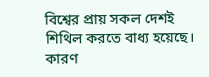বিশ্বের প্রায় সকল দেশই শিথিল করতে বাধ্য হয়েছে। কারণ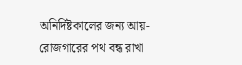অনির্দিষ্টকালের জন্য আয়-রোজগারের পথ বন্ধ রাখা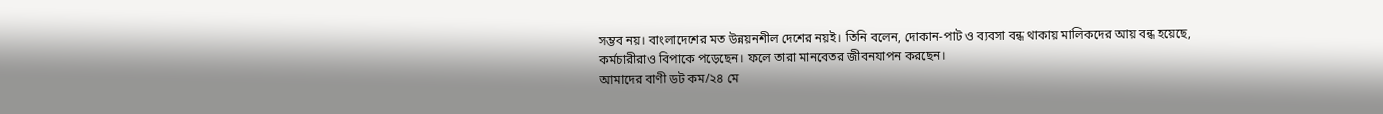সম্ভব নয়। বাংলাদেশের মত উন্নয়নশীল দেশের নয়ই। তিনি বলেন, দোকান-পাট ও ব্যবসা বন্ধ থাকায় মালিকদের আয় বন্ধ হয়েছে, কর্মচারীরাও বিপাকে পড়েছেন। ফলে তারা মানবেতর জীবনযাপন করছেন।
আমাদের বাণী ডট কম/২৪ মে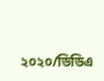২০২০/ডিডিএ